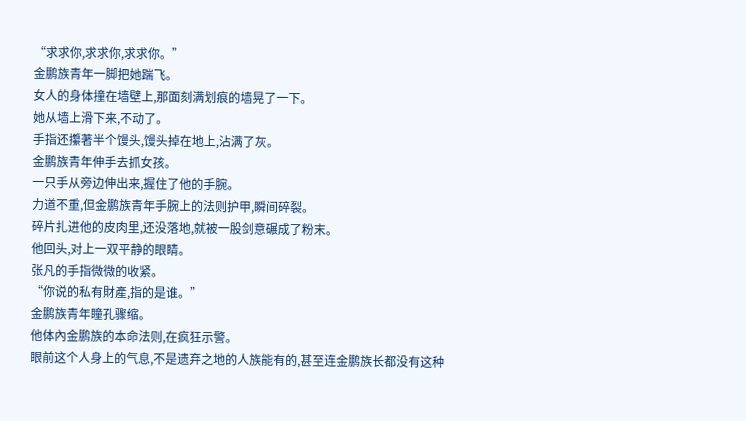“求求你,求求你,求求你。”
金鹏族青年一脚把她踹飞。
女人的身体撞在墙壁上,那面刻满划痕的墙晃了一下。
她从墙上滑下来,不动了。
手指还攥著半个馒头,馒头掉在地上,沾满了灰。
金鹏族青年伸手去抓女孩。
一只手从旁边伸出来,握住了他的手腕。
力道不重,但金鹏族青年手腕上的法则护甲,瞬间碎裂。
碎片扎进他的皮肉里,还没落地,就被一股剑意碾成了粉末。
他回头,对上一双平静的眼睛。
张凡的手指微微的收紧。
“你说的私有財產,指的是谁。”
金鹏族青年瞳孔骤缩。
他体內金鹏族的本命法则,在疯狂示警。
眼前这个人身上的气息,不是遗弃之地的人族能有的,甚至连金鹏族长都没有这种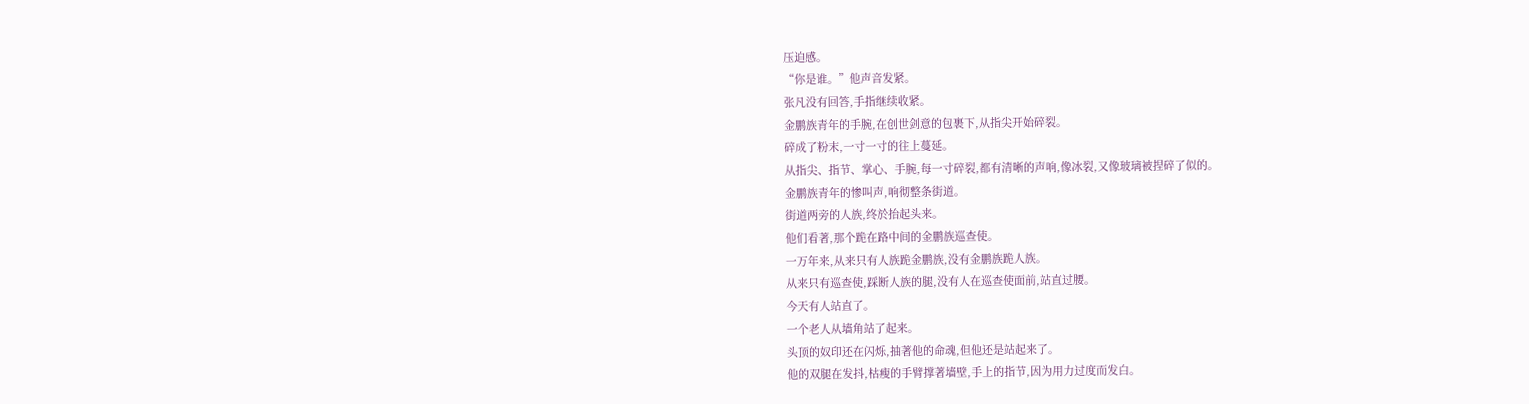压迫感。
“你是谁。”他声音发紧。
张凡没有回答,手指继续收紧。
金鹏族青年的手腕,在创世剑意的包裹下,从指尖开始碎裂。
碎成了粉末,一寸一寸的往上蔓延。
从指尖、指节、掌心、手腕,每一寸碎裂,都有清晰的声响,像冰裂,又像玻璃被捏碎了似的。
金鹏族青年的惨叫声,响彻整条街道。
街道两旁的人族,终於抬起头来。
他们看著,那个跪在路中间的金鹏族巡查使。
一万年来,从来只有人族跪金鹏族,没有金鹏族跪人族。
从来只有巡查使,踩断人族的腿,没有人在巡查使面前,站直过腰。
今天有人站直了。
一个老人从墙角站了起来。
头顶的奴印还在闪烁,抽著他的命魂,但他还是站起来了。
他的双腿在发抖,枯瘦的手臂撑著墙壁,手上的指节,因为用力过度而发白。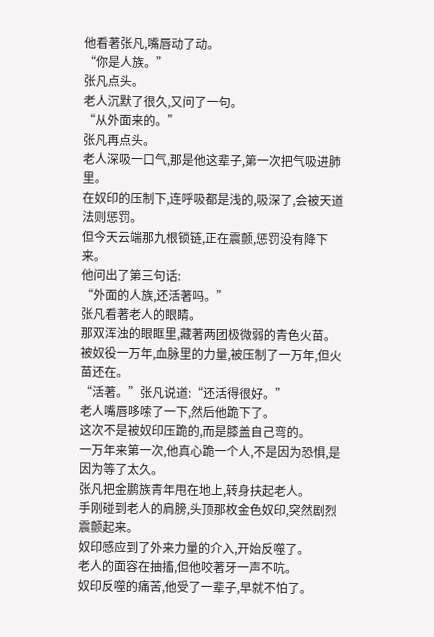他看著张凡,嘴唇动了动。
“你是人族。”
张凡点头。
老人沉默了很久,又问了一句。
“从外面来的。”
张凡再点头。
老人深吸一口气,那是他这辈子,第一次把气吸进肺里。
在奴印的压制下,连呼吸都是浅的,吸深了,会被天道法则惩罚。
但今天云端那九根锁链,正在震颤,惩罚没有降下来。
他问出了第三句话:
“外面的人族,还活著吗。”
张凡看著老人的眼睛。
那双浑浊的眼眶里,藏著两团极微弱的青色火苗。
被奴役一万年,血脉里的力量,被压制了一万年,但火苗还在。
“活著。”张凡说道:“还活得很好。”
老人嘴唇哆嗦了一下,然后他跪下了。
这次不是被奴印压跪的,而是膝盖自己弯的。
一万年来第一次,他真心跪一个人,不是因为恐惧,是因为等了太久。
张凡把金鹏族青年甩在地上,转身扶起老人。
手刚碰到老人的肩膀,头顶那枚金色奴印,突然剧烈震颤起来。
奴印感应到了外来力量的介入,开始反噬了。
老人的面容在抽搐,但他咬著牙一声不吭。
奴印反噬的痛苦,他受了一辈子,早就不怕了。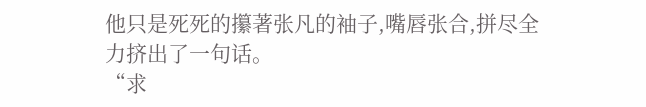他只是死死的攥著张凡的袖子,嘴唇张合,拼尽全力挤出了一句话。
“求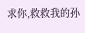求你,救救我的孙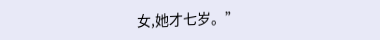女,她才七岁。”